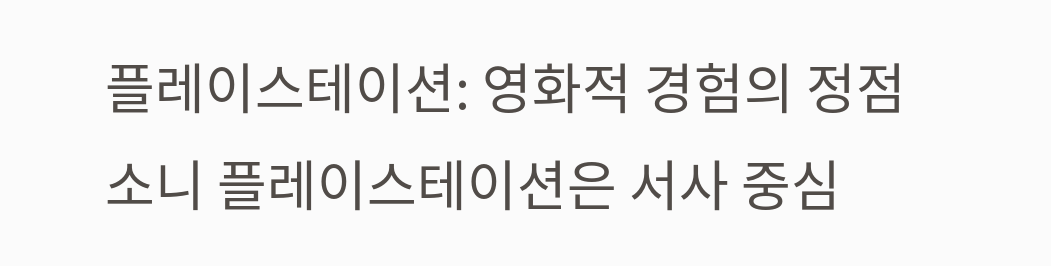플레이스테이션: 영화적 경험의 정점
소니 플레이스테이션은 서사 중심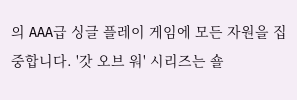의 AAA급 싱글 플레이 게임에 모든 자원을 집중합니다. '갓 오브 워' 시리즈는 숄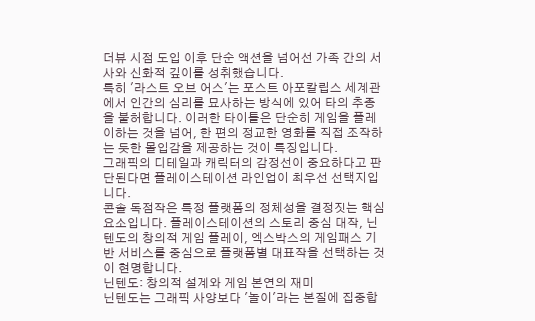더뷰 시점 도입 이후 단순 액션을 넘어선 가족 간의 서사와 신화적 깊이를 성취했습니다.
특히 '라스트 오브 어스'는 포스트 아포칼립스 세계관에서 인간의 심리를 묘사하는 방식에 있어 타의 추종을 불허합니다. 이러한 타이틀은 단순히 게임을 플레이하는 것을 넘어, 한 편의 정교한 영화를 직접 조작하는 듯한 몰입감을 제공하는 것이 특징입니다.
그래픽의 디테일과 캐릭터의 감정선이 중요하다고 판단된다면 플레이스테이션 라인업이 최우선 선택지입니다.
콘솔 독점작은 특정 플랫폼의 정체성을 결정짓는 핵심 요소입니다. 플레이스테이션의 스토리 중심 대작, 닌텐도의 창의적 게임 플레이, 엑스박스의 게임패스 기반 서비스를 중심으로 플랫폼별 대표작을 선택하는 것이 현명합니다.
닌텐도: 창의적 설계와 게임 본연의 재미
닌텐도는 그래픽 사양보다 '놀이'라는 본질에 집중합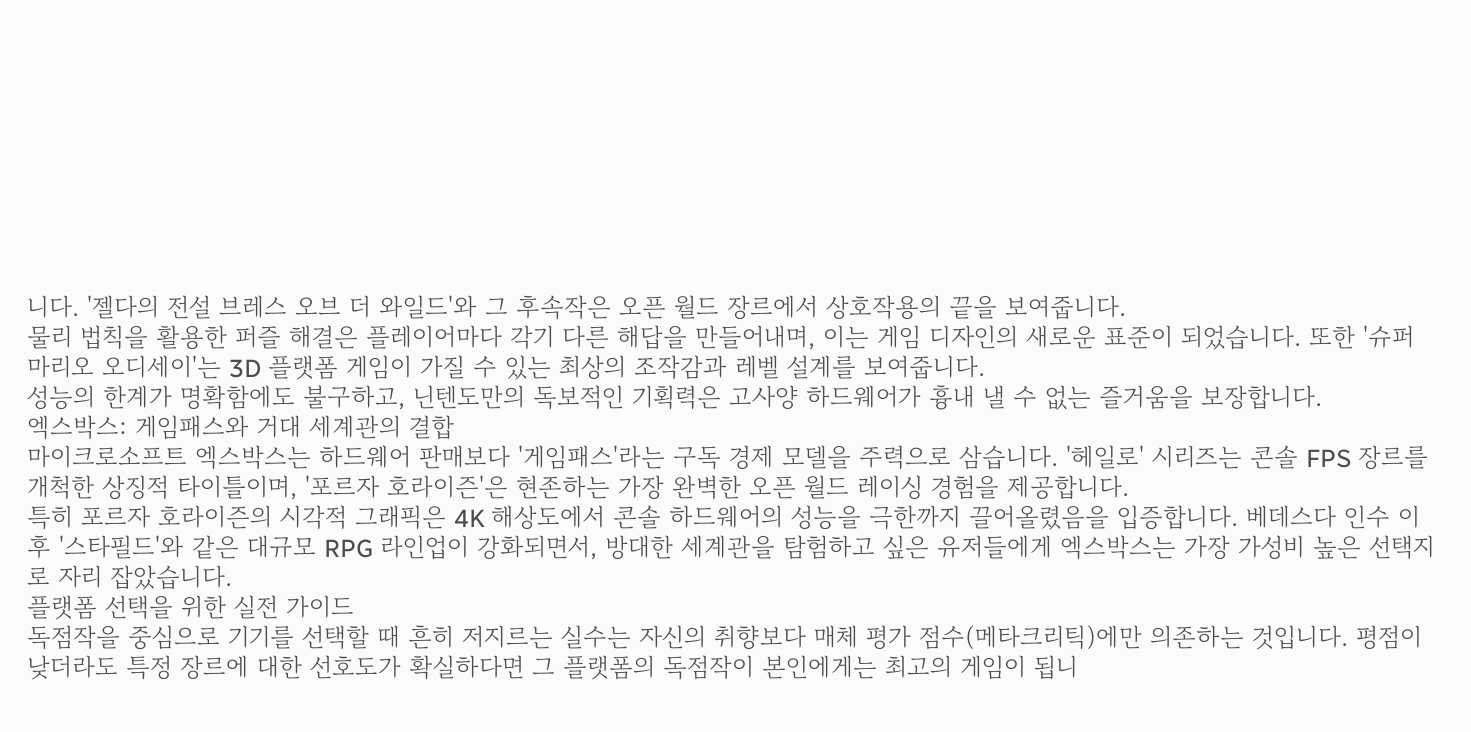니다. '젤다의 전설 브레스 오브 더 와일드'와 그 후속작은 오픈 월드 장르에서 상호작용의 끝을 보여줍니다.
물리 법칙을 활용한 퍼즐 해결은 플레이어마다 각기 다른 해답을 만들어내며, 이는 게임 디자인의 새로운 표준이 되었습니다. 또한 '슈퍼 마리오 오디세이'는 3D 플랫폼 게임이 가질 수 있는 최상의 조작감과 레벨 설계를 보여줍니다.
성능의 한계가 명확함에도 불구하고, 닌텐도만의 독보적인 기획력은 고사양 하드웨어가 흉내 낼 수 없는 즐거움을 보장합니다.
엑스박스: 게임패스와 거대 세계관의 결합
마이크로소프트 엑스박스는 하드웨어 판매보다 '게임패스'라는 구독 경제 모델을 주력으로 삼습니다. '헤일로' 시리즈는 콘솔 FPS 장르를 개척한 상징적 타이틀이며, '포르자 호라이즌'은 현존하는 가장 완벽한 오픈 월드 레이싱 경험을 제공합니다.
특히 포르자 호라이즌의 시각적 그래픽은 4K 해상도에서 콘솔 하드웨어의 성능을 극한까지 끌어올렸음을 입증합니다. 베데스다 인수 이후 '스타필드'와 같은 대규모 RPG 라인업이 강화되면서, 방대한 세계관을 탐험하고 싶은 유저들에게 엑스박스는 가장 가성비 높은 선택지로 자리 잡았습니다.
플랫폼 선택을 위한 실전 가이드
독점작을 중심으로 기기를 선택할 때 흔히 저지르는 실수는 자신의 취향보다 매체 평가 점수(메타크리틱)에만 의존하는 것입니다. 평점이 낮더라도 특정 장르에 대한 선호도가 확실하다면 그 플랫폼의 독점작이 본인에게는 최고의 게임이 됩니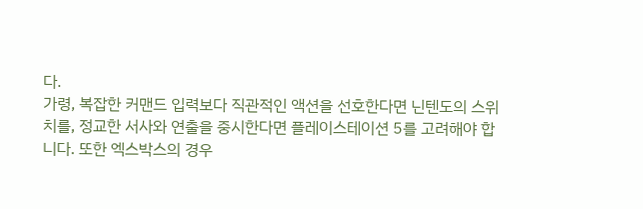다.
가령, 복잡한 커맨드 입력보다 직관적인 액션을 선호한다면 닌텐도의 스위치를, 정교한 서사와 연출을 중시한다면 플레이스테이션 5를 고려해야 합니다. 또한 엑스박스의 경우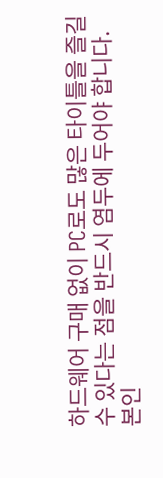하드웨어 구매 없이 PC로도 많은 타이틀을 즐길 수 있다는 점을 반드시 염두에 두어야 합니다.
본인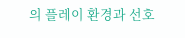의 플레이 환경과 선호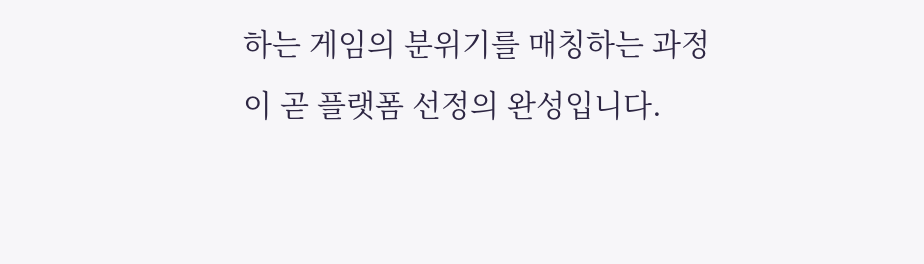하는 게임의 분위기를 매칭하는 과정이 곧 플랫폼 선정의 완성입니다.